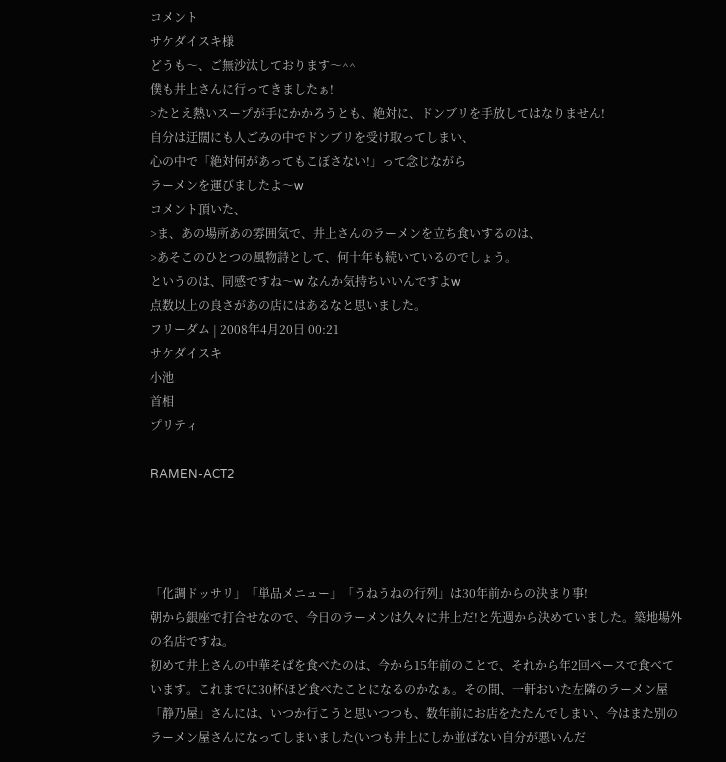コメント
サケダイスキ様
どうも〜、ご無沙汰しております〜^^
僕も井上さんに行ってきましたぁ!
>たとえ熱いスープが手にかかろうとも、絶対に、ドンブリを手放してはなりません!
自分は迂闊にも人ごみの中でドンブリを受け取ってしまい、
心の中で「絶対何があってもこぼさない!」って念じながら
ラーメンを運びましたよ〜w
コメント頂いた、
>ま、あの場所あの雰囲気で、井上さんのラーメンを立ち食いするのは、
>あそこのひとつの風物詩として、何十年も続いているのでしょう。
というのは、同感ですね〜w なんか気持ちいいんですよw
点数以上の良さがあの店にはあるなと思いました。
フリーダム | 2008年4月20日 00:21
サケダイスキ
小池
首相
プリティ

RAMEN-ACT2




「化調ドッサリ」「単品メニュー」「うねうねの行列」は30年前からの決まり事!
朝から銀座で打合せなので、今日のラーメンは久々に井上だ!と先週から決めていました。築地場外の名店ですね。
初めて井上さんの中華そばを食べたのは、今から15年前のことで、それから年2回ペースで食べています。これまでに30杯ほど食べたことになるのかなぁ。その間、一軒おいた左隣のラーメン屋「静乃屋」さんには、いつか行こうと思いつつも、数年前にお店をたたんでしまい、今はまた別のラーメン屋さんになってしまいました(いつも井上にしか並ばない自分が悪いんだ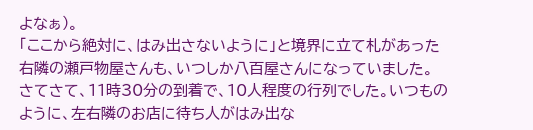よなぁ)。
「ここから絶対に、はみ出さないように」と境界に立て札があった右隣の瀬戸物屋さんも、いつしか八百屋さんになっていました。
さてさて、11時30分の到着で、10人程度の行列でした。いつものように、左右隣のお店に待ち人がはみ出な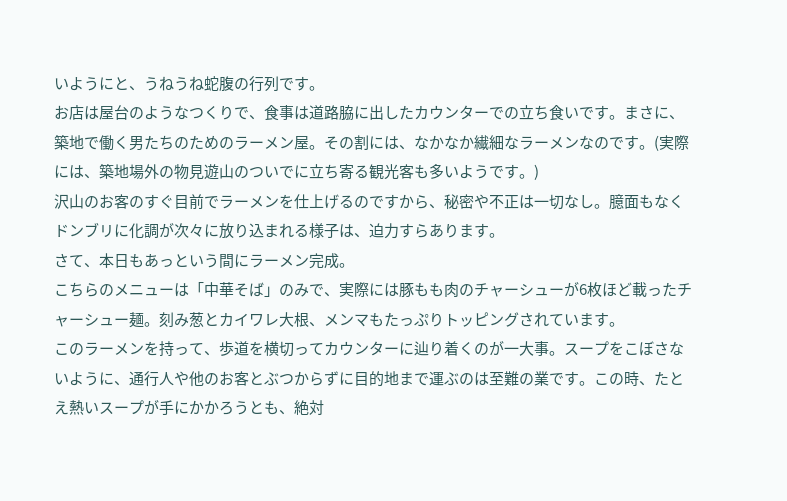いようにと、うねうね蛇腹の行列です。
お店は屋台のようなつくりで、食事は道路脇に出したカウンターでの立ち食いです。まさに、築地で働く男たちのためのラーメン屋。その割には、なかなか繊細なラーメンなのです。(実際には、築地場外の物見遊山のついでに立ち寄る観光客も多いようです。)
沢山のお客のすぐ目前でラーメンを仕上げるのですから、秘密や不正は一切なし。臆面もなくドンブリに化調が次々に放り込まれる様子は、迫力すらあります。
さて、本日もあっという間にラーメン完成。
こちらのメニューは「中華そば」のみで、実際には豚もも肉のチャーシューが6枚ほど載ったチャーシュー麺。刻み葱とカイワレ大根、メンマもたっぷりトッピングされています。
このラーメンを持って、歩道を横切ってカウンターに辿り着くのが一大事。スープをこぼさないように、通行人や他のお客とぶつからずに目的地まで運ぶのは至難の業です。この時、たとえ熱いスープが手にかかろうとも、絶対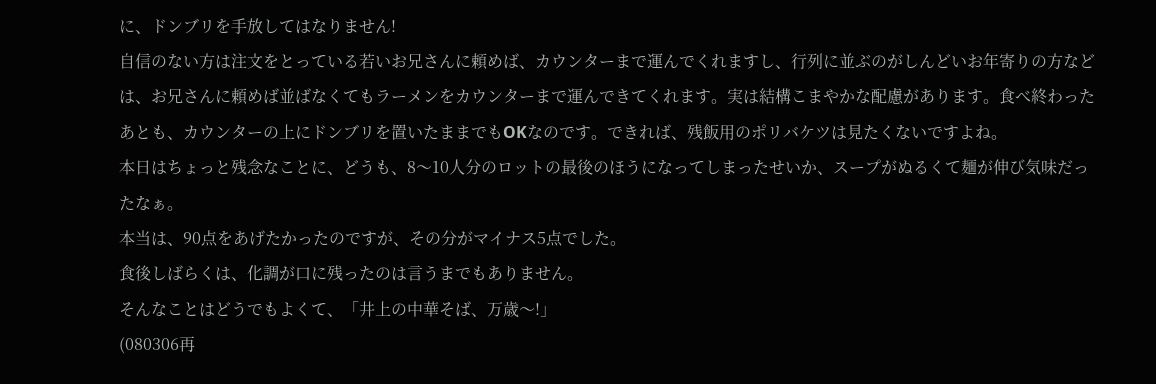に、ドンブリを手放してはなりません!
自信のない方は注文をとっている若いお兄さんに頼めば、カウンターまで運んでくれますし、行列に並ぶのがしんどいお年寄りの方などは、お兄さんに頼めば並ばなくてもラーメンをカウンターまで運んできてくれます。実は結構こまやかな配慮があります。食べ終わったあとも、カウンターの上にドンブリを置いたままでもOKなのです。できれば、残飯用のポリバケツは見たくないですよね。
本日はちょっと残念なことに、どうも、8〜10人分のロットの最後のほうになってしまったせいか、スープがぬるくて麺が伸び気味だったなぁ。
本当は、90点をあげたかったのですが、その分がマイナス5点でした。
食後しばらくは、化調が口に残ったのは言うまでもありません。
そんなことはどうでもよくて、「井上の中華そば、万歳〜!」
(080306再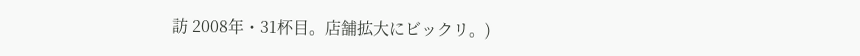訪 2008年・31杯目。店舗拡大にビックリ。)